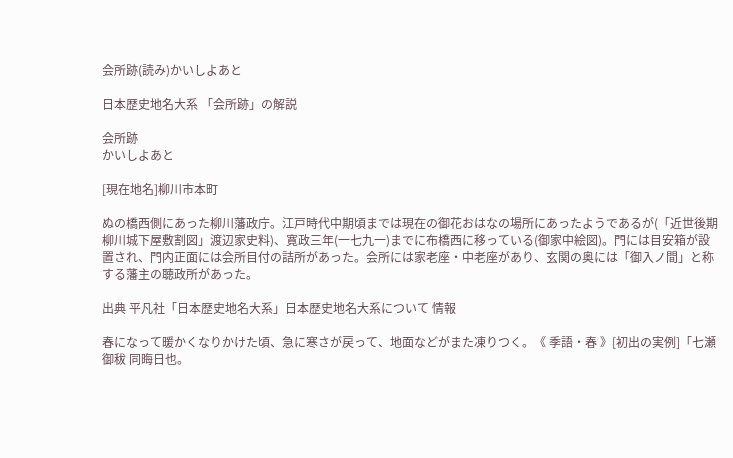会所跡(読み)かいしよあと

日本歴史地名大系 「会所跡」の解説

会所跡
かいしよあと

[現在地名]柳川市本町

ぬの橋西側にあった柳川藩政庁。江戸時代中期頃までは現在の御花おはなの場所にあったようであるが(「近世後期柳川城下屋敷割図」渡辺家史料)、寛政三年(一七九一)までに布橋西に移っている(御家中絵図)。門には目安箱が設置され、門内正面には会所目付の詰所があった。会所には家老座・中老座があり、玄関の奥には「御入ノ間」と称する藩主の聴政所があった。

出典 平凡社「日本歴史地名大系」日本歴史地名大系について 情報

春になって暖かくなりかけた頃、急に寒さが戻って、地面などがまた凍りつく。《 季語・春 》[初出の実例]「七瀬御秡 同晦日也。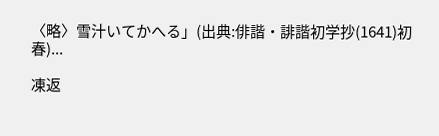〈略〉雪汁いてかへる」(出典:俳諧・誹諧初学抄(1641)初春)...

凍返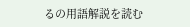るの用語解説を読む